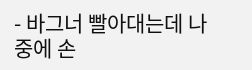- 바그너 빨아대는데 나중에 손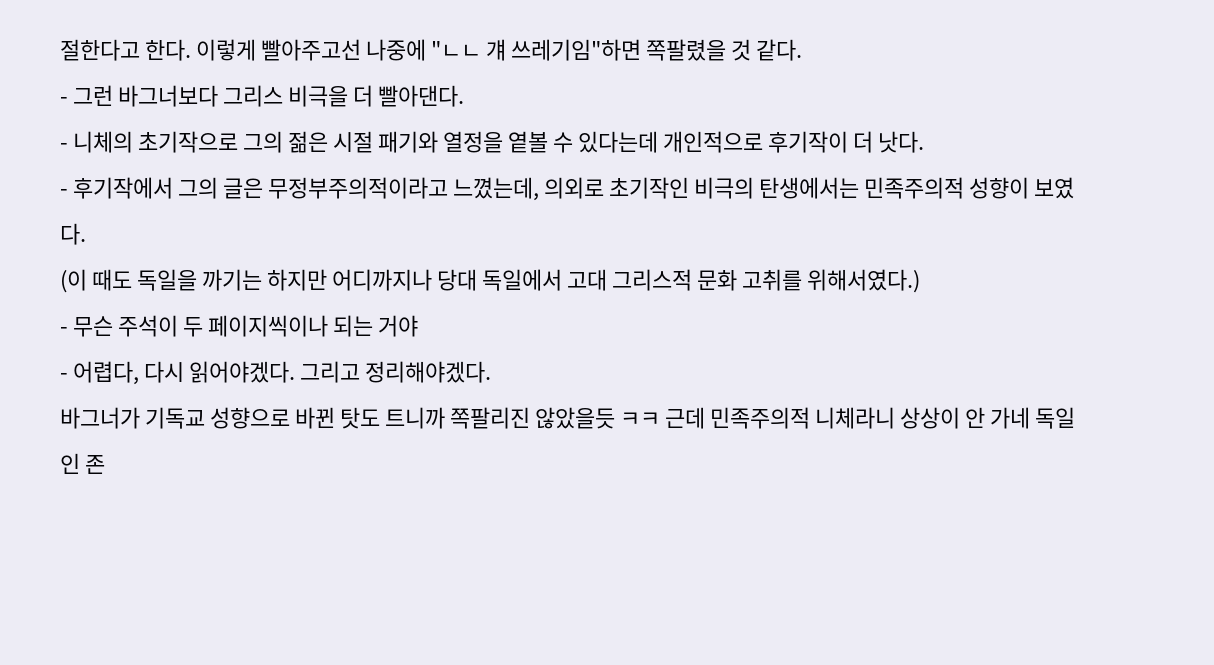절한다고 한다. 이렇게 빨아주고선 나중에 "ㄴㄴ 걔 쓰레기임"하면 쪽팔렸을 것 같다.
- 그런 바그너보다 그리스 비극을 더 빨아댄다.
- 니체의 초기작으로 그의 젊은 시절 패기와 열정을 옅볼 수 있다는데 개인적으로 후기작이 더 낫다.
- 후기작에서 그의 글은 무정부주의적이라고 느꼈는데, 의외로 초기작인 비극의 탄생에서는 민족주의적 성향이 보였다.
(이 때도 독일을 까기는 하지만 어디까지나 당대 독일에서 고대 그리스적 문화 고취를 위해서였다.)
- 무슨 주석이 두 페이지씩이나 되는 거야
- 어렵다, 다시 읽어야겠다. 그리고 정리해야겠다.
바그너가 기독교 성향으로 바뀐 탓도 트니까 쪽팔리진 않았을듯 ㅋㅋ 근데 민족주의적 니체라니 상상이 안 가네 독일인 존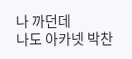나 까던데
나도 아카넷 박찬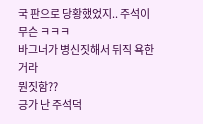국 판으로 당황했었지.. 주석이 무슨 ㅋㅋㅋ
바그너가 병신짓해서 뒤직 욕한거라
뭔짓함??
긍가 난 주석덕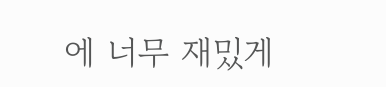에 너무 재밌게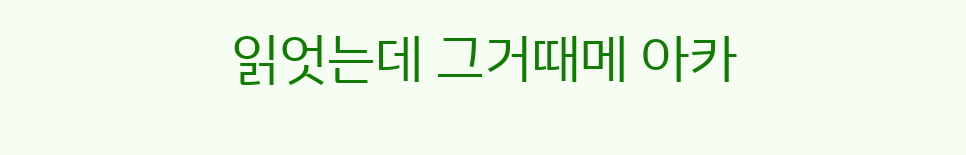읽엇는데 그거때메 아카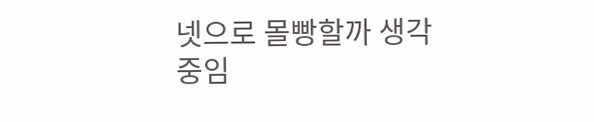넷으로 몰빵할까 생각중임